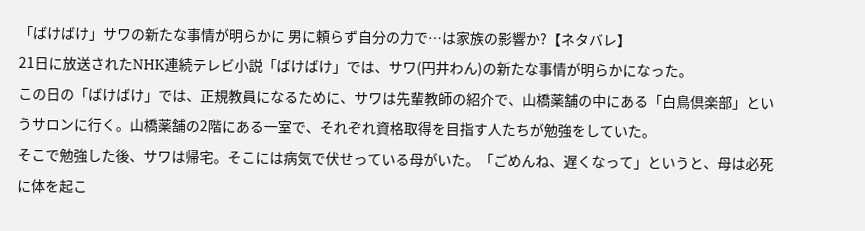「ばけばけ」サワの新たな事情が明らかに 男に頼らず自分の力で…は家族の影響か?【ネタバレ】
21日に放送されたNHK連続テレビ小説「ばけばけ」では、サワ(円井わん)の新たな事情が明らかになった。
この日の「ばけばけ」では、正規教員になるために、サワは先輩教師の紹介で、山橋薬舗の中にある「白鳥倶楽部」というサロンに行く。山橋薬舗の2階にある一室で、それぞれ資格取得を目指す人たちが勉強をしていた。
そこで勉強した後、サワは帰宅。そこには病気で伏せっている母がいた。「ごめんね、遅くなって」というと、母は必死に体を起こ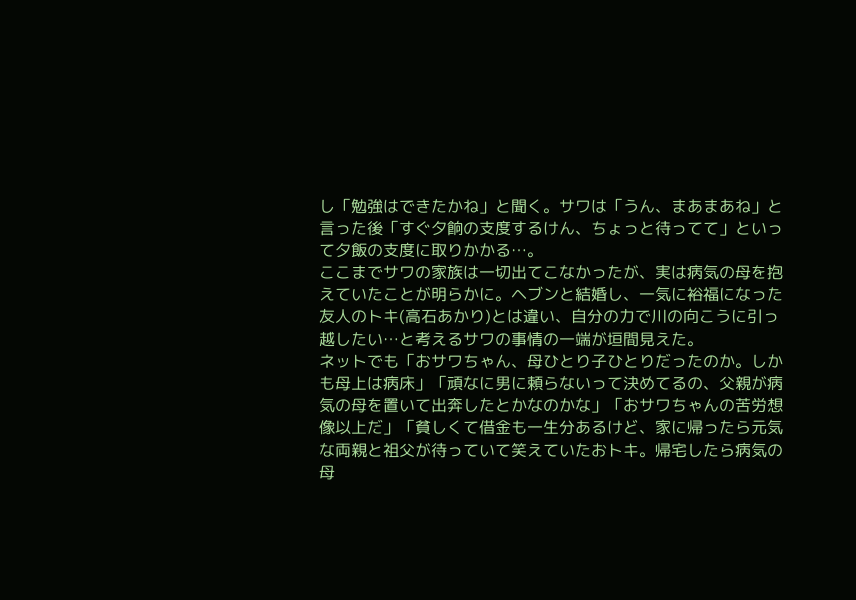し「勉強はできたかね」と聞く。サワは「うん、まあまあね」と言った後「すぐ夕餉の支度するけん、ちょっと待ってて」といって夕飯の支度に取りかかる…。
ここまでサワの家族は一切出てこなかったが、実は病気の母を抱えていたことが明らかに。ヘブンと結婚し、一気に裕福になった友人のトキ(高石あかり)とは違い、自分の力で川の向こうに引っ越したい…と考えるサワの事情の一端が垣間見えた。
ネットでも「おサワちゃん、母ひとり子ひとりだったのか。しかも母上は病床」「頑なに男に頼らないって決めてるの、父親が病気の母を置いて出奔したとかなのかな」「おサワちゃんの苦労想像以上だ」「貧しくて借金も一生分あるけど、家に帰ったら元気な両親と祖父が待っていて笑えていたおトキ。帰宅したら病気の母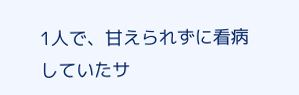1人で、甘えられずに看病していたサ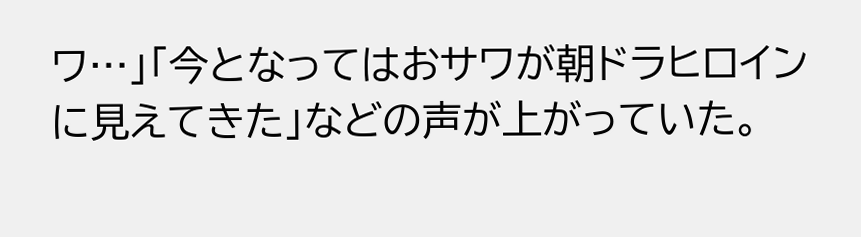ワ…」「今となってはおサワが朝ドラヒロインに見えてきた」などの声が上がっていた。